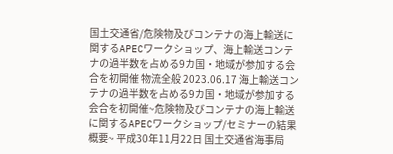国土交通省/危険物及びコンテナの海上輸送に関するAPECワークショップ、海上輸送コンテナの過半数を占める9カ国・地域が参加する会合を初開催 物流全般 2023.06.17 海上輸送コンテナの過半数を占める9カ国・地域が参加する会合を初開催~危険物及びコンテナの海上輸送に関するAPECワークショップ/セミナーの結果概要~ 平成30年11月22日 国土交通省海事局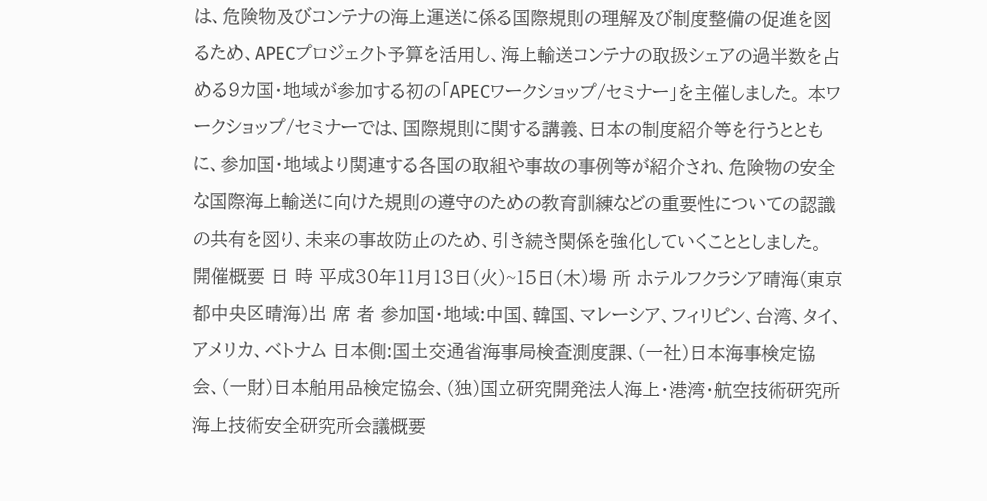は、危険物及びコンテナの海上運送に係る国際規則の理解及び制度整備の促進を図るため、APECプロジェクト予算を活用し、海上輸送コンテナの取扱シェアの過半数を占める9カ国・地域が参加する初の「APECワークショップ/セミナー」を主催しました。 本ワークショップ/セミナーでは、国際規則に関する講義、日本の制度紹介等を行うとともに、参加国・地域より関連する各国の取組や事故の事例等が紹介され、危険物の安全な国際海上輸送に向けた規則の遵守のための教育訓練などの重要性についての認識の共有を図り、未来の事故防止のため、引き続き関係を強化していくこととしました。 開催概要 日 時 平成30年11月13日(火)~15日(木)場 所 ホテルフクラシア晴海(東京都中央区晴海)出 席 者 参加国・地域:中国、韓国、マレーシア、フィリピン、台湾、タイ、アメリカ、ベトナム 日本側:国土交通省海事局検査測度課、(一社)日本海事検定協会、(一財)日本舶用品検定協会、(独)国立研究開発法人海上・港湾・航空技術研究所 海上技術安全研究所会議概要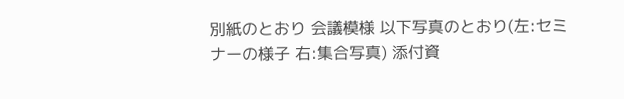別紙のとおり 会議模様 以下写真のとおり(左:セミナーの様子 右:集合写真) 添付資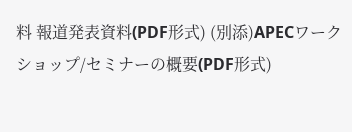料 報道発表資料(PDF形式) (別添)APECワークショップ/セミナーの概要(PDF形式)